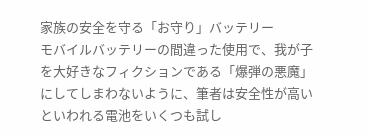家族の安全を守る「お守り」バッテリー
モバイルバッテリーの間違った使用で、我が子を大好きなフィクションである「爆弾の悪魔」にしてしまわないように、筆者は安全性が高いといわれる電池をいくつも試し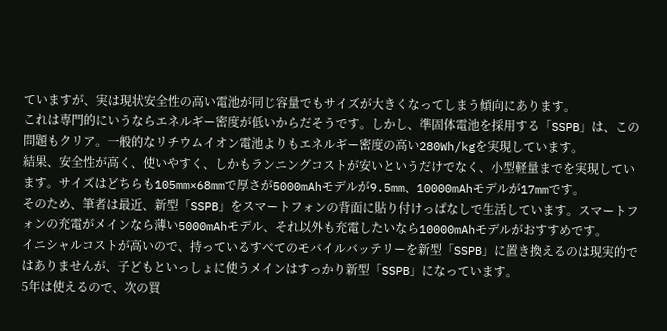ていますが、実は現状安全性の高い電池が同じ容量でもサイズが大きくなってしまう傾向にあります。
これは専門的にいうならエネルギー密度が低いからだそうです。しかし、準固体電池を採用する「SSPB」は、この問題もクリア。一般的なリチウムイオン電池よりもエネルギー密度の高い280Wh/kgを実現しています。
結果、安全性が高く、使いやすく、しかもランニングコストが安いというだけでなく、小型軽量までを実現しています。サイズはどちらも105mm×68mmで厚さが5000mAhモデルが9.5mm、10000mAhモデルが17mmです。
そのため、筆者は最近、新型「SSPB」をスマートフォンの背面に貼り付けっぱなしで生活しています。スマートフォンの充電がメインなら薄い5000mAhモデル、それ以外も充電したいなら10000mAhモデルがおすすめです。
イニシャルコストが高いので、持っているすべてのモバイルバッテリーを新型「SSPB」に置き換えるのは現実的ではありませんが、子どもといっしょに使うメインはすっかり新型「SSPB」になっています。
5年は使えるので、次の買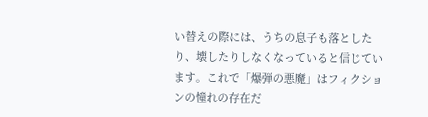い替えの際には、うちの息子も落としたり、壊したりしなくなっていると信じています。これで「爆弾の悪魔」はフィクションの憧れの存在だ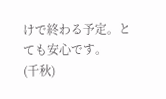けで終わる予定。とても安心です。
(千秋)